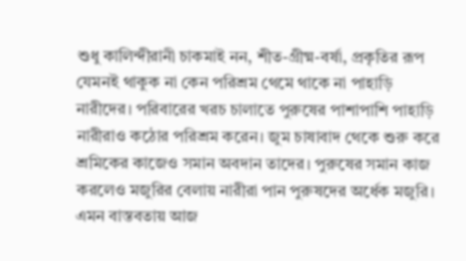শুধু কালিন্দীরানী চাকমাই নন, শীত-গ্রীষ্ম-বর্ষা, প্রকৃতির রূপ যেমনই থাকুক না কেন পরিশ্রম থেমে থাকে না পাহাড়ি নারীদের। পরিবারের খরচ চালাতে পুরুষের পাশাপাশি পাহাড়ি নারীরাও কঠোর পরিশ্রম করেন। জুম চাষাবাদ থেকে শুরু করে শ্রমিকের কাজেও সমান অবদান তাদের। পুরুষের সমান কাজ করলেও মজুরির বেলায় নারীরা পান পুরুষদের অর্ধেক মজুরি।
এমন বাস্তবতায় আজ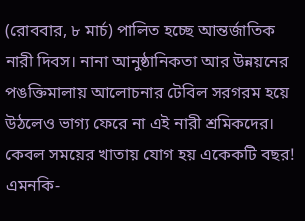(রোববার, ৮ মার্চ) পালিত হচ্ছে আন্তর্জাতিক নারী দিবস। নানা আনুষ্ঠানিকতা আর উন্নয়নের পঙক্তিমালায় আলোচনার টেবিল সরগরম হয়ে উঠলেও ভাগ্য ফেরে না এই নারী শ্রমিকদের। কেবল সময়ের খাতায় যোগ হয় একেকটি বছর!
এমনকি-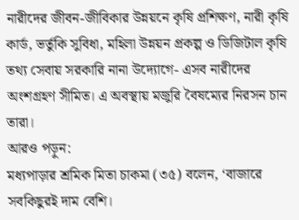নারীদের জীবন-জীবিকার উন্নয়নে কৃষি প্রশিক্ষণ, নারী কৃষি কার্ড, ভর্তুকি সুবিধা, মহিলা উন্নয়ন প্রকল্প ও ডিজিটাল কৃষি তথ্য সেবায় সরকারি নানা উদ্যোগে- এসব নারীদের অংশগ্রহণ সীমিত। এ অবস্থায় মজুরি বৈষম্যের নিরসন চান তারা।
আরও পড়ুন:
মধ্যপাড়ার শ্রমিক মিতা চাকমা (৩৫) বলেন, ‘বাজারে সবকিছুরই দাম বেশি।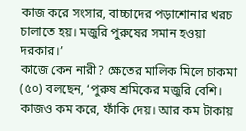কাজ করে সংসার, বাচ্চাদের পড়াশোনার খরচ চালাতে হয়। মজুরি পুরুষের সমান হওয়া দরকার।’
কাজে কেন নারী? ক্ষেতের মালিক মিলে চাকমা (৫০) বলছেন, ‘পুরুষ শ্রমিকের মজুরি বেশি। কাজও কম করে, ফাঁকি দেয়। আর কম টাকায়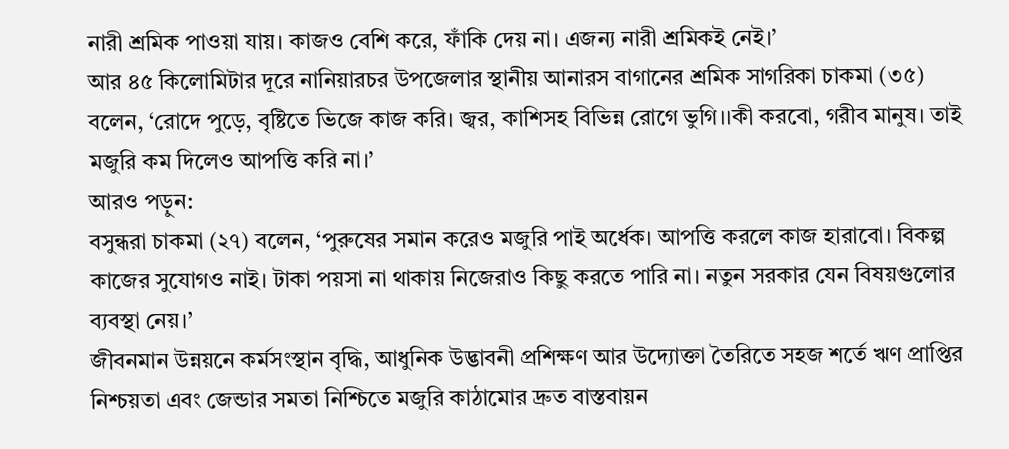নারী শ্রমিক পাওয়া যায়। কাজও বেশি করে, ফাঁকি দেয় না। এজন্য নারী শ্রমিকই নেই।’
আর ৪৫ কিলোমিটার দূরে নানিয়ারচর উপজেলার স্থানীয় আনারস বাগানের শ্রমিক সাগরিকা চাকমা (৩৫) বলেন, ‘রোদে পুড়ে, বৃষ্টিতে ভিজে কাজ করি। জ্বর, কাশিসহ বিভিন্ন রোগে ভুগি।।কী করবো, গরীব মানুষ। তাই মজুরি কম দিলেও আপত্তি করি না।’
আরও পড়ুন:
বসুন্ধরা চাকমা (২৭) বলেন, ‘পুরুষের সমান করেও মজুরি পাই অর্ধেক। আপত্তি করলে কাজ হারাবো। বিকল্প কাজের সুযোগও নাই। টাকা পয়সা না থাকায় নিজেরাও কিছু করতে পারি না। নতুন সরকার যেন বিষয়গুলোর ব্যবস্থা নেয়।’
জীবনমান উন্নয়নে কর্মসংস্থান বৃদ্ধি, আধুনিক উদ্ভাবনী প্রশিক্ষণ আর উদ্যোক্তা তৈরিতে সহজ শর্তে ঋণ প্রাপ্তির নিশ্চয়তা এবং জেন্ডার সমতা নিশ্চিতে মজুরি কাঠামোর দ্রুত বাস্তবায়ন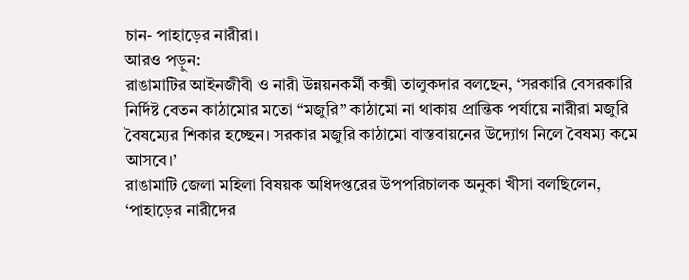চান- পাহাড়ের নারীরা।
আরও পড়ুন:
রাঙামাটির আইনজীবী ও নারী উন্নয়নকর্মী কক্সী তালুকদার বলছেন, ‘সরকারি বেসরকারি নির্দিষ্ট বেতন কাঠামোর মতো “মজুরি” কাঠামো না থাকায় প্রান্তিক পর্যায়ে নারীরা মজুরি বৈষম্যের শিকার হচ্ছেন। সরকার মজুরি কাঠামো বাস্তবায়নের উদ্যোগ নিলে বৈষম্য কমে আসবে।’
রাঙামাটি জেলা মহিলা বিষয়ক অধিদপ্তরের উপপরিচালক অনুকা খীসা বলছিলেন, ‘পাহাড়ের নারীদের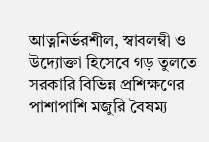আত্ননির্ভরশীল, স্বাবলম্বী ও উদ্যোক্তা হিসেবে গড় তুলতে সরকারি বিভিন্ন প্রশিক্ষণের পাশাপাশি মজুরি বৈষম্য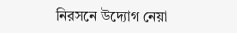নিরসনে উদ্যোগ নেয়া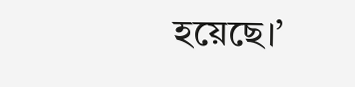হয়েছে।’